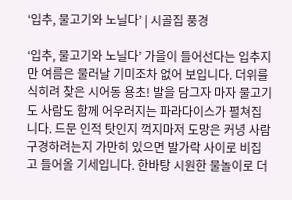‘입추, 물고기와 노닐다’ | 시골집 풍경

‘입추, 물고기와 노닐다’ 가을이 들어선다는 입추지만 여름은 물러날 기미조차 없어 보입니다. 더위를 식히려 찾은 시어동 용초! 발을 담그자 마자 물고기도 사람도 함께 어우러지는 파라다이스가 펼쳐집니다. 드문 인적 탓인지 꺽지마저 도망은 커녕 사람 구경하려는지 가만히 있으면 발가락 사이로 비집고 들어올 기세입니다. 한바탕 시원한 물놀이로 더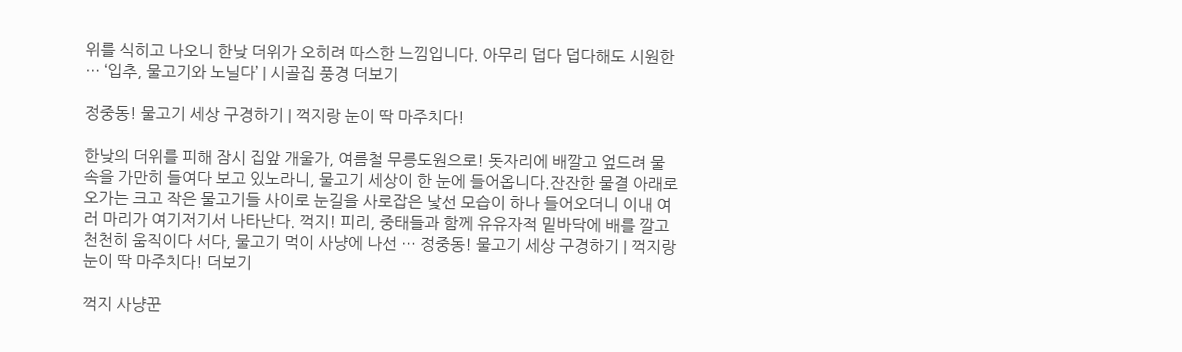위를 식히고 나오니 한낮 더위가 오히려 따스한 느낌입니다. 아무리 덥다 덥다해도 시원한 … ‘입추, 물고기와 노닐다’ | 시골집 풍경 더보기

정중동! 물고기 세상 구경하기 | 꺽지랑 눈이 딱 마주치다!

한낮의 더위를 피해 잠시 집앞 개울가, 여름철 무릉도원으로! 돗자리에 배깔고 엎드려 물 속을 가만히 들여다 보고 있노라니, 물고기 세상이 한 눈에 들어옵니다.잔잔한 물결 아래로 오가는 크고 작은 물고기들 사이로 눈길을 사로잡은 낯선 모습이 하나 들어오더니 이내 여러 마리가 여기저기서 나타난다. 꺽지! 피리, 중태들과 함께 유유자적 밑바닥에 배를 깔고 천천히 움직이다 서다, 물고기 먹이 사냥에 나선 … 정중동! 물고기 세상 구경하기 | 꺽지랑 눈이 딱 마주치다! 더보기

꺽지 사냥꾼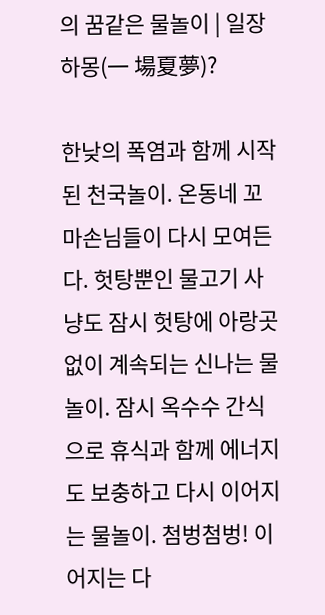의 꿈같은 물놀이 | 일장하몽(一 場夏夢)?

한낮의 폭염과 함께 시작된 천국놀이. 온동네 꼬마손님들이 다시 모여든다. 헛탕뿐인 물고기 사냥도 잠시 헛탕에 아랑곳 없이 계속되는 신나는 물놀이. 잠시 옥수수 간식으로 휴식과 함께 에너지도 보충하고 다시 이어지는 물놀이. 첨벙첨벙! 이어지는 다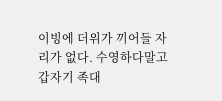이빙에 더위가 끼어들 자리가 없다. 수영하다말고 갑자기 족대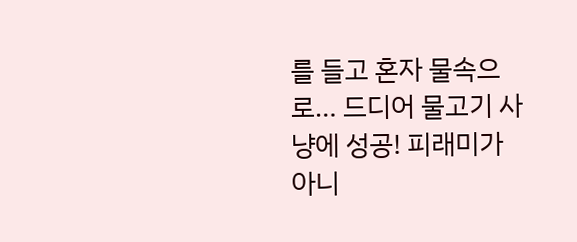를 들고 혼자 물속으로… 드디어 물고기 사냥에 성공! 피래미가 아니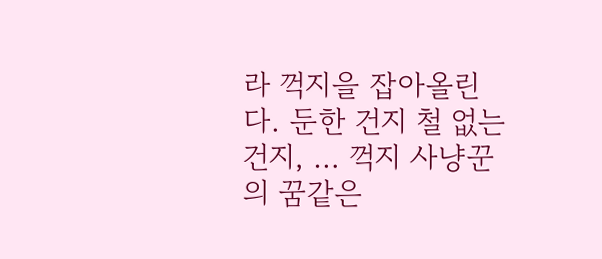라 꺽지을 잡아올린다. 둔한 건지 철 없는 건지, … 꺽지 사냥꾼의 꿈같은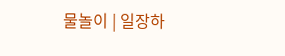물놀이 | 일장하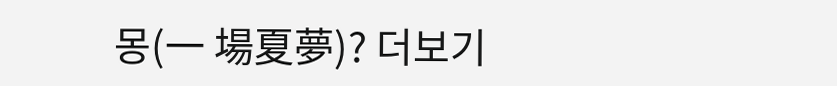몽(一 場夏夢)? 더보기